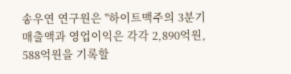송우연 연구원은 "하이트맥주의 3분기 매출액과 영업이익은 각각 2,890억원, 588억원을 기록할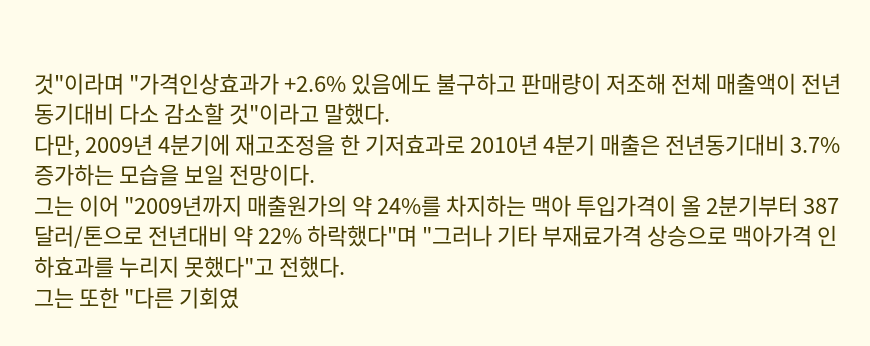것"이라며 "가격인상효과가 +2.6% 있음에도 불구하고 판매량이 저조해 전체 매출액이 전년동기대비 다소 감소할 것"이라고 말했다.
다만, 2009년 4분기에 재고조정을 한 기저효과로 2010년 4분기 매출은 전년동기대비 3.7% 증가하는 모습을 보일 전망이다.
그는 이어 "2009년까지 매출원가의 약 24%를 차지하는 맥아 투입가격이 올 2분기부터 387달러/톤으로 전년대비 약 22% 하락했다"며 "그러나 기타 부재료가격 상승으로 맥아가격 인하효과를 누리지 못했다"고 전했다.
그는 또한 "다른 기회였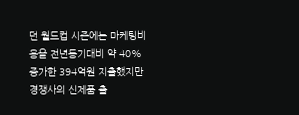던 월드컵 시즌에는 마케팅비용을 전년동기대비 약 40% 증가한 394억원 지출했지만 경쟁사의 신제품 출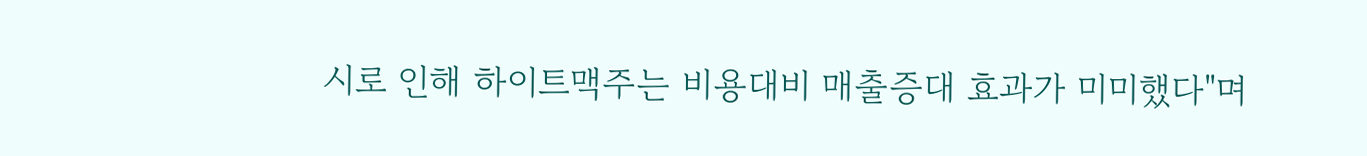시로 인해 하이트맥주는 비용대비 매출증대 효과가 미미했다"며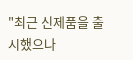"최근 신제품을 출시했으나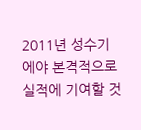2011년 성수기에야 본격적으로 실적에 기여할 것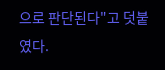으로 판단된다"고 덧붙였다.